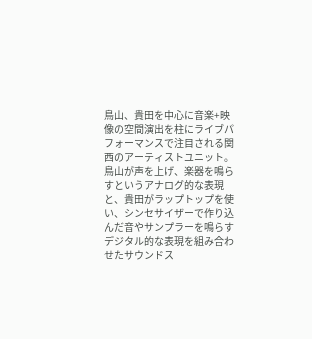鳥山、貴田を中心に音楽+映像の空間演出を柱にライブパフォーマンスで注目される関西のアーティストユニット。鳥山が声を上げ、楽器を鳴らすというアナログ的な表現と、貴田がラップトップを使い、シンセサイザーで作り込んだ音やサンプラーを鳴らすデジタル的な表現を組み合わせたサウンドス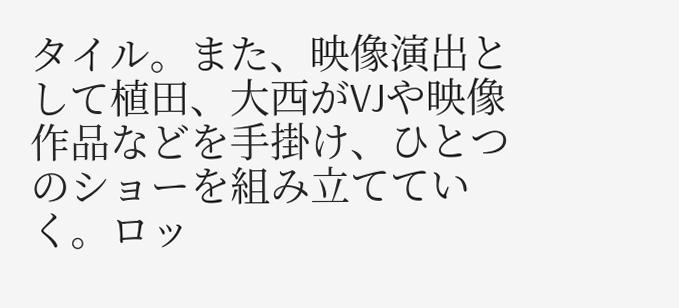タイル。また、映像演出として植田、大西がVJや映像作品などを手掛け、ひとつのショーを組み立てていく。ロッ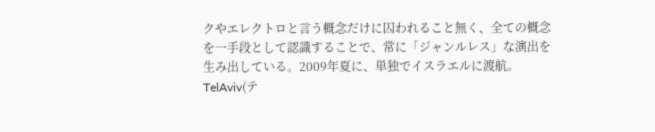クやエレクトロと言う概念だけに囚われること無く、全ての概念を一手段として認識することで、常に「ジャンルレス」な演出を生み出している。2009年夏に、単独でイスラエルに渡航。TelAviv(テ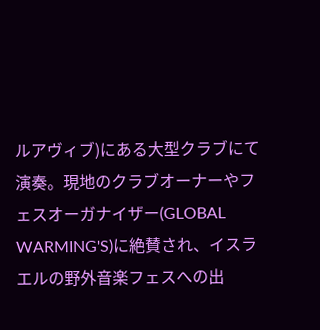ルアヴィブ)にある大型クラブにて演奏。現地のクラブオーナーやフェスオーガナイザー(GLOBAL WARMING'S)に絶賛され、イスラエルの野外音楽フェスへの出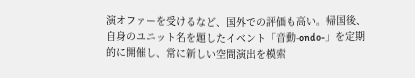演オファーを受けるなど、国外での評価も高い。帰国後、自身のユニット名を題したイベント「音動-ondo-」を定期的に開催し、常に新しい空間演出を模索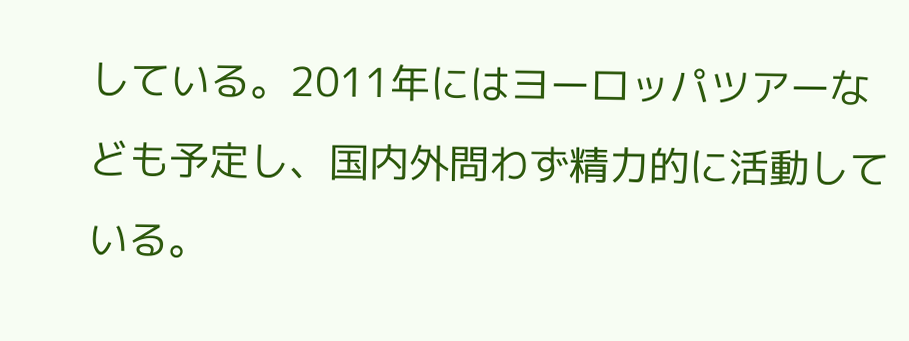している。2011年にはヨーロッパツアーなども予定し、国内外問わず精力的に活動している。